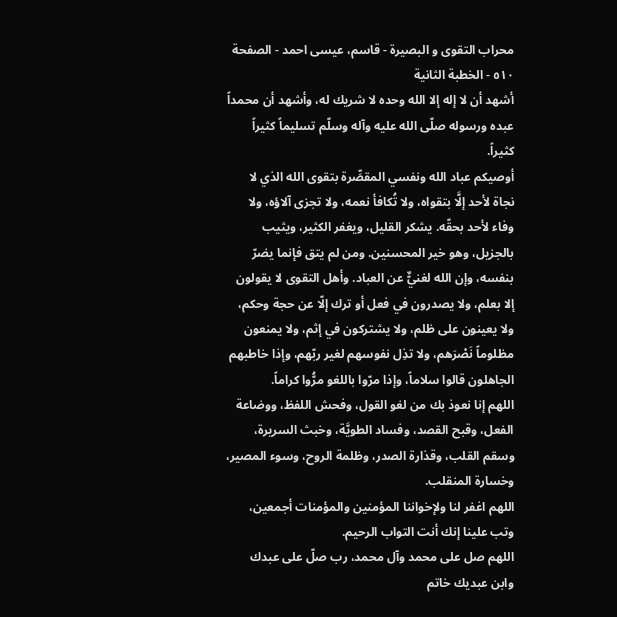محراب التقوى و البصيرة - قاسم، عيسى احمد - الصفحة ٥١٠ - الخطبة الثانية
أشهد أن لا إله إلا الله وحده لا شريك له، وأشهد أن محمداً عبده ورسوله صلّى الله عليه وآله وسلّم تسليماً كثيراً كثيراً.
أوصيكم عباد الله ونفسي المقصِّرة بتقوى الله الذي لا نجاة لأحد إلَّا بتقواه، ولا تُكافأ نعمه، ولا تجزى آلاؤه، ولا وفاء لأحد بحقّه. يشكر القليل، ويغفر الكثير، ويثيب بالجزيل، وهو خير المحسنين. ومن لم يتق فإنما يضرّ بنفسه، وإن الله لغنيٌّ عن العباد. وأهل التقوى لا يقولون إلا بعلم، ولا يصدرون في فعل أو ترك إلّا عن حجة وحكم، ولا يعينون على ظلم، ولا يشتركون في إثم، ولا يمنعون مظلوماً نَصْرَهم، ولا تذِل نفوسهم لغير ربّهم، وإذا خاطبهم الجاهلون قالوا سلاماً، وإذا مرّوا باللغو مرُّوا كراماً.
اللهم إنا نعوذ بك من لغو القول، وفحش اللفظ، ووضاعة الفعل، وقبح القصد، وفساد الطويَّة، وخبث السريرة، وسقم القلب، وقذارة الصدر، وظلمة الروح، وسوء المصير، وخسارة المنقلب.
اللهم اغفر لنا ولإخواننا المؤمنين والمؤمنات أجمعين، وتب علينا إنك أنت التواب الرحيم.
اللهم صل على محمد وآل محمد، رب صلّ على عبدك وابن عبديك خاتم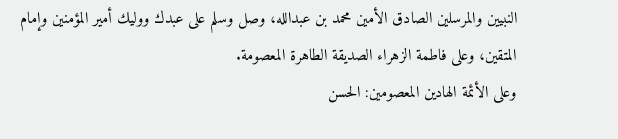النبيين والمرسلين الصادق الأمين محمد بن عبدالله، وصل وسلم على عبدك ووليك أمير المؤمنين وإمام المتقين، وعلى فاطمة الزهراء الصديقة الطاهرة المعصومة.
وعلى الأئمة الهادين المعصومين: الحسن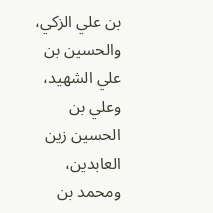بن علي الزكي، والحسين بن علي الشهيد، وعلي بن الحسين زين العابدين، ومحمد بن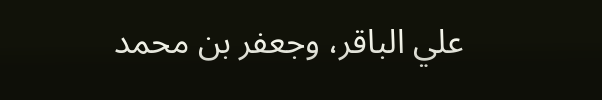علي الباقر، وجعفر بن محمد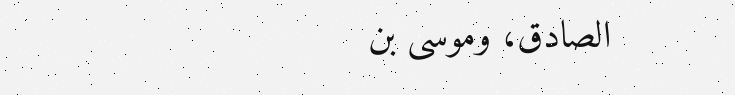الصادق، وموسى بن